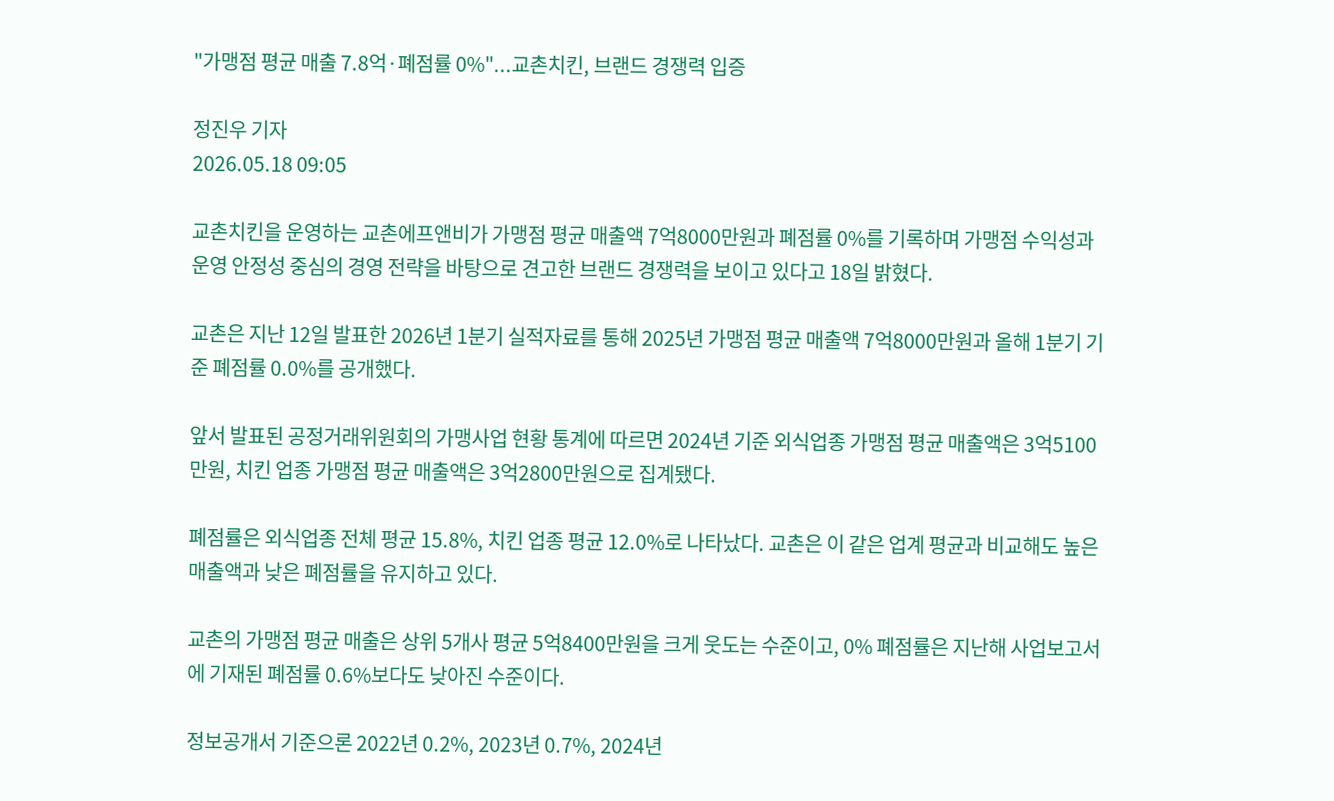"가맹점 평균 매출 7.8억·폐점률 0%"...교촌치킨, 브랜드 경쟁력 입증

정진우 기자
2026.05.18 09:05

교촌치킨을 운영하는 교촌에프앤비가 가맹점 평균 매출액 7억8000만원과 폐점률 0%를 기록하며 가맹점 수익성과 운영 안정성 중심의 경영 전략을 바탕으로 견고한 브랜드 경쟁력을 보이고 있다고 18일 밝혔다.

교촌은 지난 12일 발표한 2026년 1분기 실적자료를 통해 2025년 가맹점 평균 매출액 7억8000만원과 올해 1분기 기준 폐점률 0.0%를 공개했다.

앞서 발표된 공정거래위원회의 가맹사업 현황 통계에 따르면 2024년 기준 외식업종 가맹점 평균 매출액은 3억5100만원, 치킨 업종 가맹점 평균 매출액은 3억2800만원으로 집계됐다.

폐점률은 외식업종 전체 평균 15.8%, 치킨 업종 평균 12.0%로 나타났다. 교촌은 이 같은 업계 평균과 비교해도 높은 매출액과 낮은 폐점률을 유지하고 있다.

교촌의 가맹점 평균 매출은 상위 5개사 평균 5억8400만원을 크게 웃도는 수준이고, 0% 폐점률은 지난해 사업보고서에 기재된 폐점률 0.6%보다도 낮아진 수준이다.

정보공개서 기준으론 2022년 0.2%, 2023년 0.7%, 2024년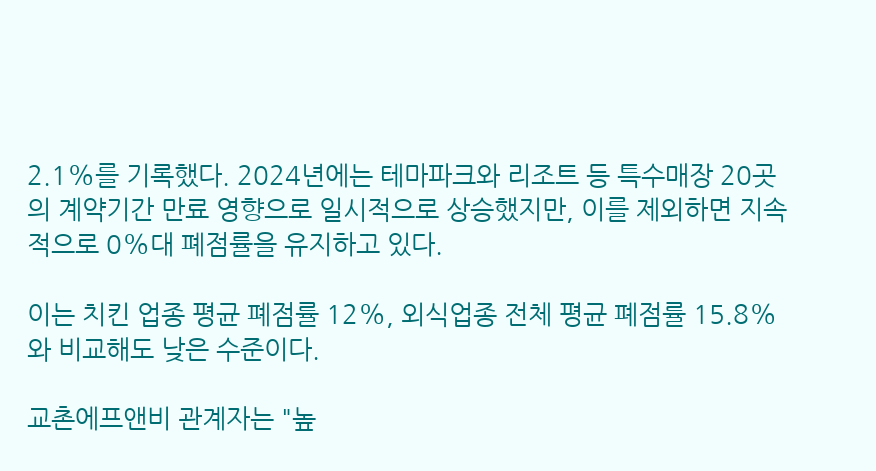2.1%를 기록했다. 2024년에는 테마파크와 리조트 등 특수매장 20곳의 계약기간 만료 영향으로 일시적으로 상승했지만, 이를 제외하면 지속적으로 0%대 폐점률을 유지하고 있다.

이는 치킨 업종 평균 폐점률 12%, 외식업종 전체 평균 폐점률 15.8%와 비교해도 낮은 수준이다.

교촌에프앤비 관계자는 "높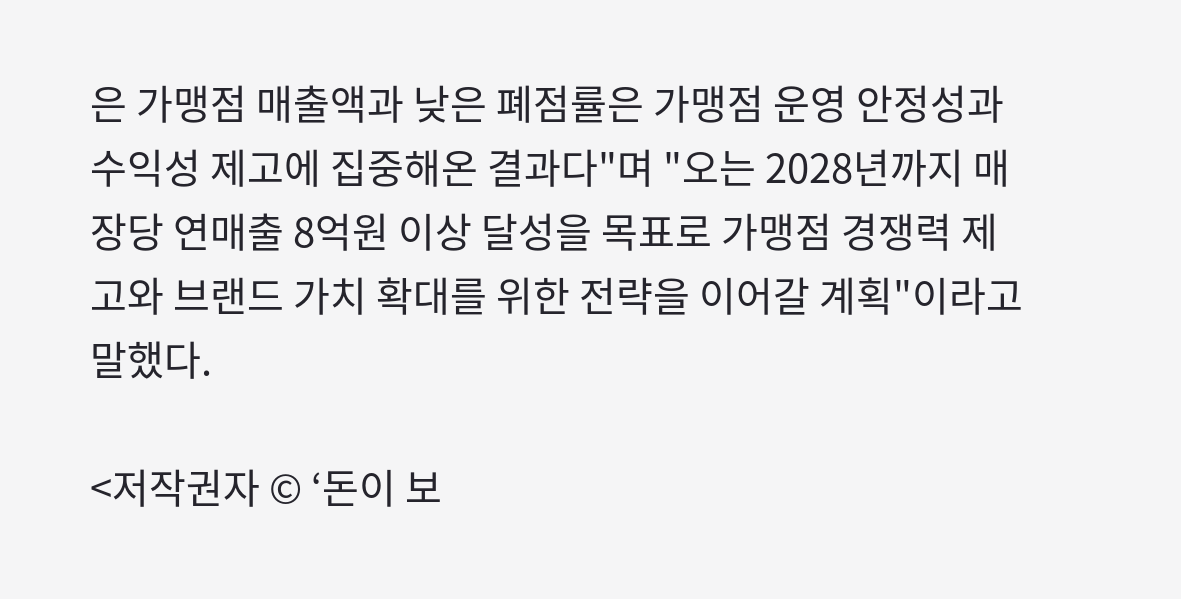은 가맹점 매출액과 낮은 폐점률은 가맹점 운영 안정성과 수익성 제고에 집중해온 결과다"며 "오는 2028년까지 매장당 연매출 8억원 이상 달성을 목표로 가맹점 경쟁력 제고와 브랜드 가치 확대를 위한 전략을 이어갈 계획"이라고 말했다.

<저작권자 © ‘돈이 보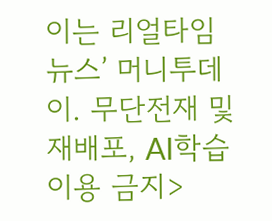이는 리얼타임 뉴스’ 머니투데이. 무단전재 및 재배포, AI학습 이용 금지>